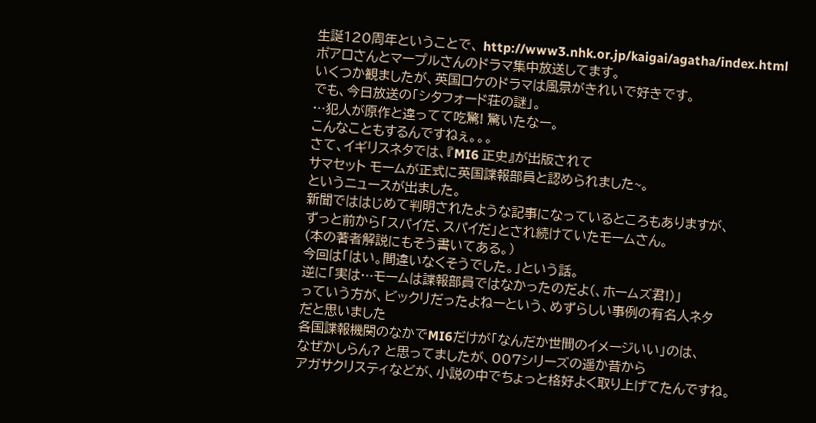生誕120周年ということで、 http://www3.nhk.or.jp/kaigai/agatha/index.html
ポアロさんとマープルさんのドラマ集中放送してます。
いくつか観ましたが、英国ロケのドラマは風景がきれいで好きです。
でも、今日放送の「シタフォード荘の謎」。
…犯人が原作と違ってて吃驚! 驚いたなー。
こんなこともするんですねぇ。。。
さて、イギリスネタでは、『MI6 正史』が出版されて
サマセット モームが正式に英国諜報部員と認められました~。
というニュースが出ました。
新聞でははじめて判明されたような記事になっているところもありますが、
ずっと前から「スパイだ、スパイだ」とされ続けていたモームさん。
(本の著者解説にもそう書いてある。)
今回は「はい。間違いなくそうでした。」という話。
逆に「実は…モームは諜報部員ではなかったのだよ(、ホームズ君!)」
っていう方が、ビックリだったよねーという、めずらしい事例の有名人ネタ
だと思いました
各国諜報機関のなかでMI6だけが「なんだか世間のイメージいい」のは、
なぜかしらん? と思ってましたが、007シリーズの遥か昔から
アガサクリスティなどが、小説の中でちょっと格好よく取り上げてたんですね。